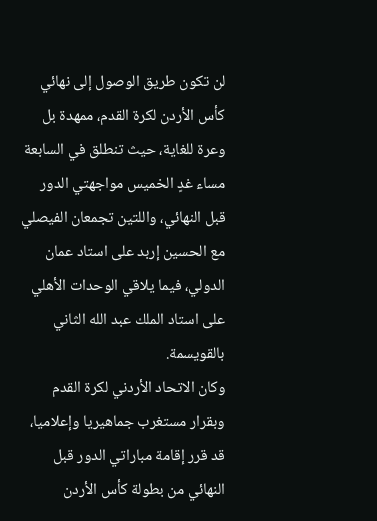لن تكون طريق الوصول إلى نهائي كأس الأردن لكرة القدم، ممهدة بل وعرة للغاية، حيث تنطلق في السابعة مساء غدٍ الخميس مواجهتي الدور قبل النهائي، واللتين تجمعان الفيصلي مع الحسين إربد على استاد عمان الدولي، فيما يلاقي الوحدات الأهلي على استاد الملك عبد الله الثاني بالقويسمة.
وكان الاتحاد الأردني لكرة القدم وبقرار مستغرب جماهيريا وإعلاميا، قد قرر إقامة مباراتي الدور قبل النهائي من بطولة كأس الأردن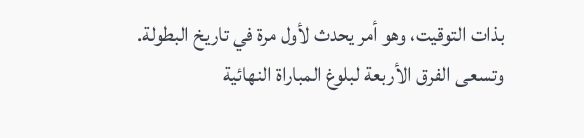بذات التوقيت، وهو أمر يحدث لأول مرة في تاريخ البطولة.
وتسعى الفرق الأربعة لبلوغ المباراة النهائية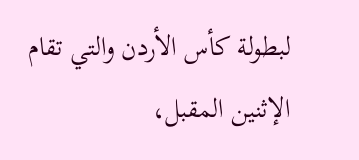لبطولة كأس الأردن والتي تقام الإثنين المقبل،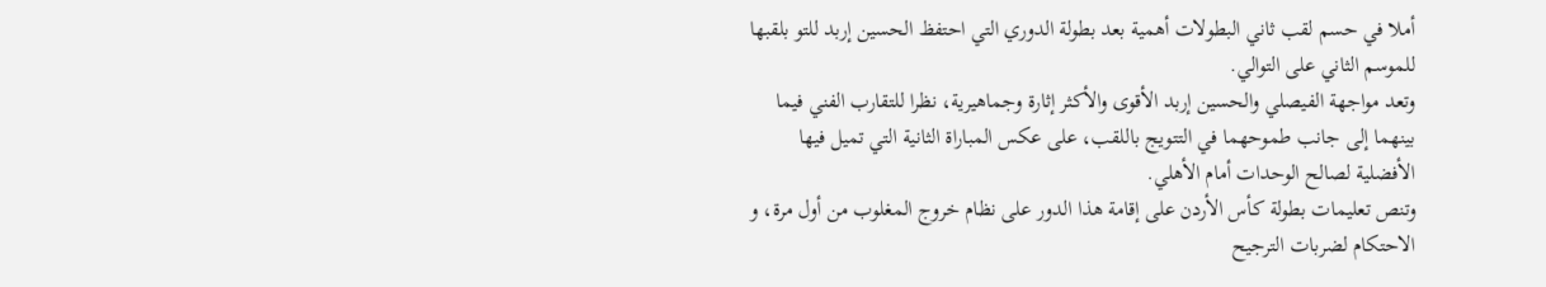أملا في حسم لقب ثاني البطولات أهمية بعد بطولة الدوري التي احتفظ الحسين إربد للتو بلقبها للموسم الثاني على التوالي.
وتعد مواجهة الفيصلي والحسين إربد الأقوى والأكثر إثارة وجماهيرية، نظرا للتقارب الفني فيما بينهما إلى جانب طموحهما في التتويج باللقب، على عكس المباراة الثانية التي تميل فيها الأفضلية لصالح الوحدات أمام الأهلي.
وتنص تعليمات بطولة كأس الأردن على إقامة هذا الدور على نظام خروج المغلوب من أول مرة، و الاحتكام لضربات الترجيح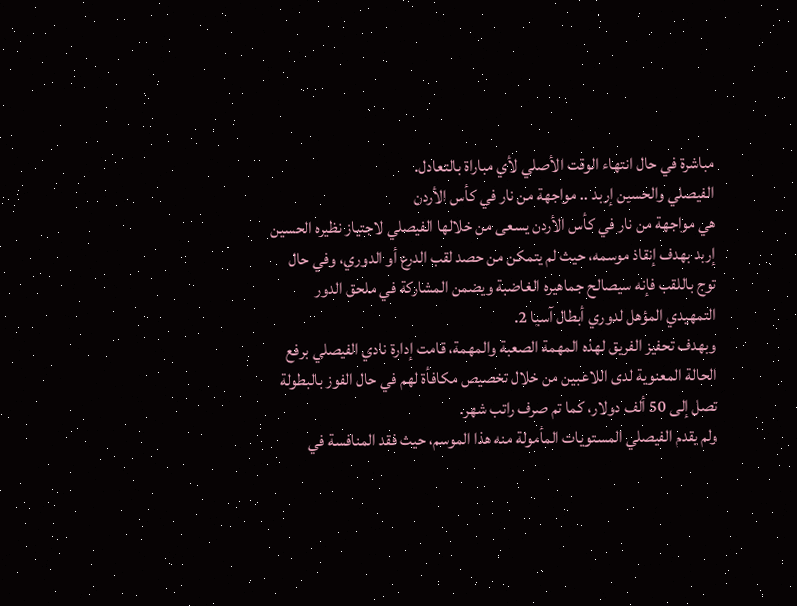مباشرة في حال انتهاء الوقت الأصلي لأي مباراة بالتعادل.
الفيصلي والحسين إربد .. مواجهة من نار في كأس الأردن
هي مواجهة من نار في كأس الأردن يسعى من خلالها الفيصلي لاجتياز نظيره الحسين إربد بهدف إنقاذ موسمه، حيث لم يتمكن من حصد لقب الدرع أو الدوري، وفي حال توج باللقب فإنه سيصالح جماهيره الغاضبة ويضمن المشاركة في ملحق الدور التمهيدي المؤهل لدوري أبطال آسيا 2.
وبهدف تحفيز الفريق لهذه المهمة الصعبة والمهمة، قامت إدارة نادي الفيصلي برفع الحالة المعنوية لدى اللاعبين من خلال تخصيص مكافأة لهم في حال الفوز بالبطولة تصل إلى 50 ألف دولار، كما تم صرف راتب شهر.
ولم يقدم الفيصلي المستويات المأمولة منه هذا الموسم، حيث فقد المنافسة في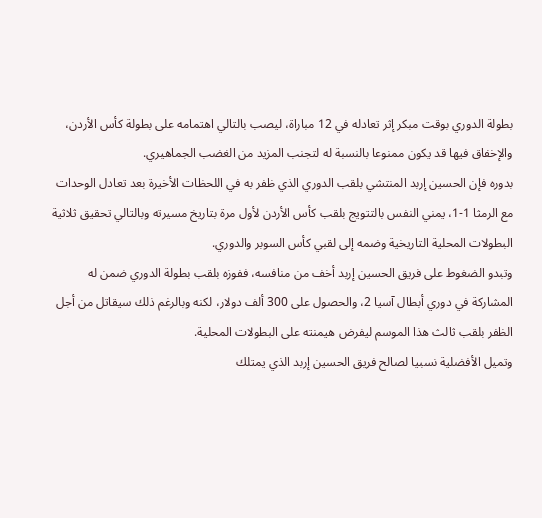بطولة الدوري بوقت مبكر إثر تعادله في 12 مباراة، ليصب بالتالي اهتمامه على بطولة كأس الأردن، والإخفاق فيها قد يكون ممنوعا بالنسبة له لتجنب المزيد من الغضب الجماهيري.
بدوره فإن الحسين إربد المنتشي بلقب الدوري الذي ظفر به في اللحظات الأخيرة بعد تعادل الوحدات مع الرمثا 1-1، يمني النفس بالتتويج بلقب كأس الأردن لأول مرة بتاريخ مسيرته وبالتالي تحقيق ثلاثية البطولات المحلية التاريخية وضمه إلى لقبي كأس السوبر والدوري.
وتبدو الضغوط على فريق الحسين إربد أخف من منافسه، ففوزه بلقب بطولة الدوري ضمن له المشاركة في دوري أبطال آسيا 2، والحصول على 300 ألف دولار، لكنه وبالرغم ذلك سيقاتل من أجل الظفر بلقب ثالث هذا الموسم ليفرض هيمنته على البطولات المحلية.
وتميل الأفضلية نسبيا لصالح فريق الحسين إربد الذي يمتلك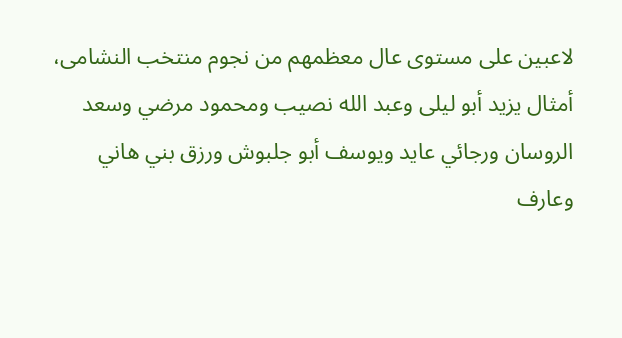لاعبين على مستوى عال معظمهم من نجوم منتخب النشامى، أمثال يزيد أبو ليلى وعبد الله نصيب ومحمود مرضي وسعد الروسان ورجائي عايد ويوسف أبو جلبوش ورزق بني هاني وعارف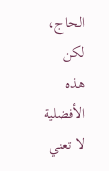الحاج، لكن هذه الأفضلية لا تعني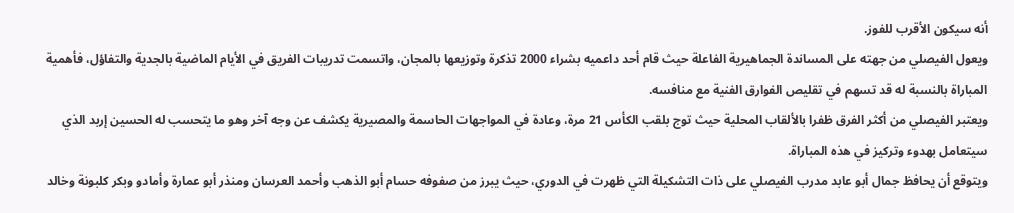أنه سيكون الأقرب للفوز.
ويعول الفيصلي من جهته على المساندة الجماهيرية الفاعلة حيث قام أحد داعميه بشراء 2000 تذكرة وتوزيعها بالمجان، واتسمت تدريبات الفريق في الأيام الماضية بالجدية والتفاؤل، فأهمية المباراة بالنسبة له قد تسهم في تقليص الفوارق الفنية مع منافسه.
ويعتبر الفيصلي من أكثر الفرق ظفرا بالألقاب المحلية حيث توج بلقب الكأس 21 مرة، وعادة في المواجهات الحاسمة والمصيرية يكشف عن وجه آخر وهو ما يتحسب له الحسين إربد الذي سيتعامل بهدوء وتركيز في هذه المباراة.
ويتوقع أن يحافظ جمال أبو عابد مدرب الفيصلي على ذات التشكيلة التي ظهرت في الدوري، حيث يبرز من صفوفه حسام أبو الذهب وأحمد العرسان ومنذر أبو عمارة وأمادو وبكر كلبونة وخالد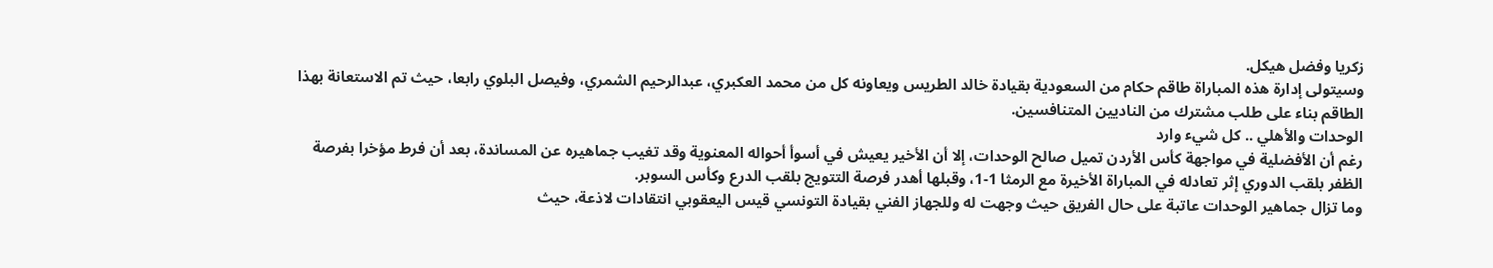زكريا وفضل هيكل.
وسيتولى إدارة هذه المباراة طاقم حكام من السعودية بقيادة خالد الطريس ويعاونه كل من محمد العكبري، عبدالرحيم الشمري، وفيصل البلوي رابعا، حيث تم الاستعانة بهذا الطاقم بناء على طلب مشترك من الناديين المتنافسين.
الوحدات والأهلي .. كل شيء وارد
رغم أن الأفضلية في مواجهة كأس الأردن تميل صالح الوحدات، إلا أن الأخير يعيش في أسوأ أحواله المعنوية وقد تغيب جماهيره عن المساندة، بعد أن فرط مؤخرا بفرصة الظفر بلقب الدوري إثر تعادله في المباراة الأخيرة مع الرمثا 1-1، وقبلها أهدر فرصة التتويج بلقب الدرع وكأس السوبر.
وما تزال جماهير الوحدات عاتبة على حال الفريق حيث وجهت له وللجهاز الفني بقيادة التونسي قيس اليعقوبي انتقادات لاذعة، حيث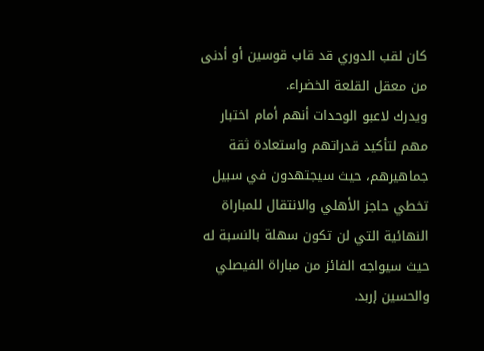كان لقب الدوري قد قاب قوسين أو أدنى من معقل القلعة الخضراء.
ويدرك لاعبو الوحدات أنهم أمام اختبار مهم لتأكيد قدراتهم واستعادة ثقة جماهيرهم، حيث سيجتهدون في سبيل تخطي حاجز الأهلي والانتقال للمباراة النهائية التي لن تكون سهلة بالنسبة له حيث سيواجه الفائز من مباراة الفيصلي والحسين إربد.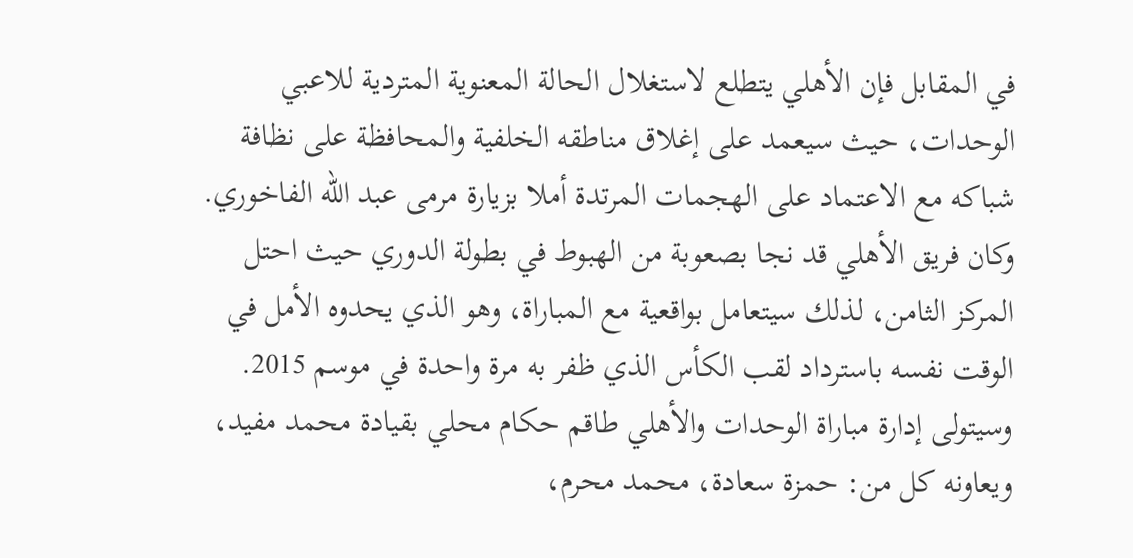في المقابل فإن الأهلي يتطلع لاستغلال الحالة المعنوية المتردية للاعبي الوحدات، حيث سيعمد على إغلاق مناطقه الخلفية والمحافظة على نظافة شباكه مع الاعتماد على الهجمات المرتدة أملا بزيارة مرمى عبد الله الفاخوري.
وكان فريق الأهلي قد نجا بصعوبة من الهبوط في بطولة الدوري حيث احتل المركز الثامن، لذلك سيتعامل بواقعية مع المباراة، وهو الذي يحدوه الأمل في الوقت نفسه باسترداد لقب الكأس الذي ظفر به مرة واحدة في موسم 2015.
وسيتولى إدارة مباراة الوحدات والأهلي طاقم حكام محلي بقيادة محمد مفيد، ويعاونه كل من: حمزة سعادة، محمد محرم،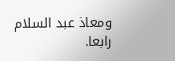ومعاذ عبد السلام رابعا.